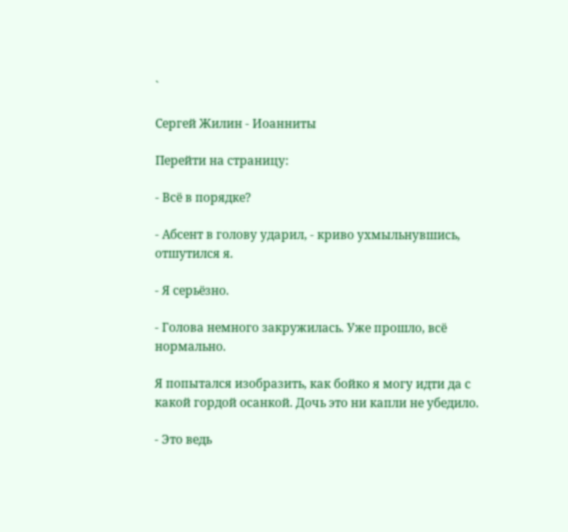`

Сергей Жилин - Иоанниты

Перейти на страницу:

- Всё в порядке?

- Абсент в голову ударил, - криво ухмыльнувшись, отшутился я.

- Я серьёзно.

- Голова немного закружилась. Уже прошло, всё нормально.

Я попытался изобразить, как бойко я могу идти да с какой гордой осанкой. Дочь это ни капли не убедило.

- Это ведь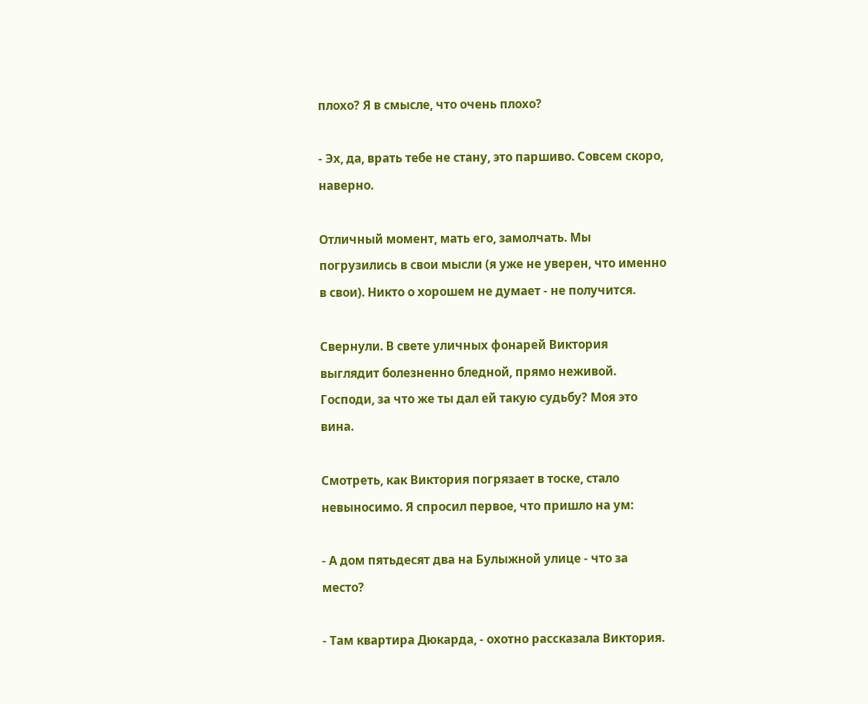плохо? Я в смысле, что очень плохо?

- Эх, да, врать тебе не стану, это паршиво. Совсем скоро, наверно.

Отличный момент, мать его, замолчать. Мы погрузились в свои мысли (я уже не уверен, что именно в свои). Никто о хорошем не думает - не получится.

Свернули. В свете уличных фонарей Виктория выглядит болезненно бледной, прямо неживой. Господи, за что же ты дал ей такую судьбу? Моя это вина.

Смотреть, как Виктория погрязает в тоске, стало невыносимо. Я спросил первое, что пришло на ум:

- А дом пятьдесят два на Булыжной улице - что за место?

- Там квартира Дюкарда, - охотно рассказала Виктория.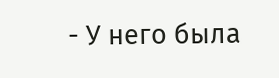- У него была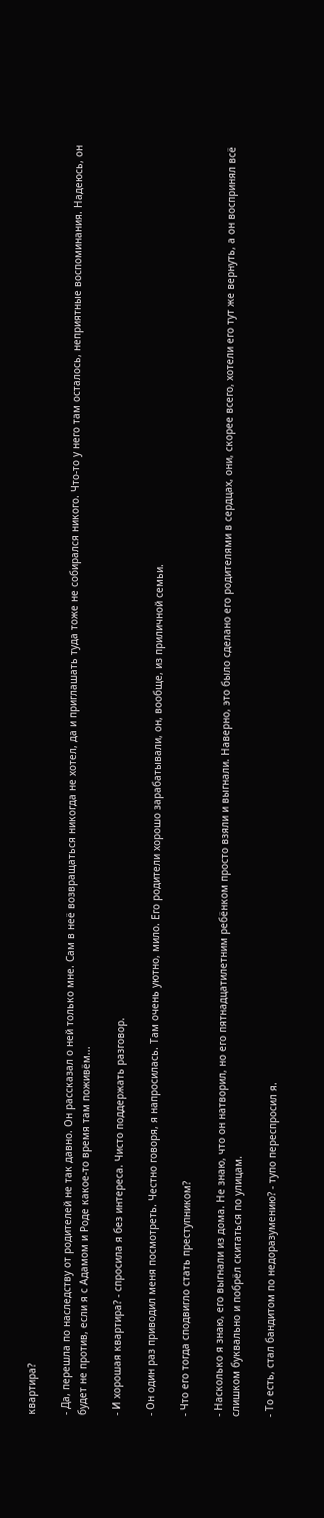квартира?

- Да, перешла по наследству от родителей не так давно. Он рассказал о ней только мне. Сам в неё возвращаться никогда не хотел, да и приглашать туда тоже не собирался никого. Что-то у него там осталось, неприятные воспоминания. Надеюсь, он будет не против, если я с Адамом и Роде какое-то время там поживём...

- И хорошая квартира? - спросила я без интереса. Чисто поддержать разговор.

- Он один раз приводил меня посмотреть. Честно говоря, я напросилась. Там очень уютно, мило. Его родители хорошо зарабатывали, он, вообще, из приличной семьи.

- Что его тогда сподвигло стать преступником?

- Насколько я знаю, его выгнали из дома. Не знаю, что он натворил, но его пятнадцатилетним ребёнком просто взяли и выгнали. Наверно, это было сделано его родителями в сердцах, они, скорее всего, хотели его тут же вернуть, а он воспринял всё слишком буквально и побрёл скитаться по улицам.

- То есть, стал бандитом по недоразумению? - тупо переспросил я.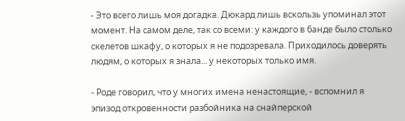- Это всего лишь моя догадка. Дюкард лишь вскользь упоминал этот момент. На самом деле, так со всеми: у каждого в банде было столько скелетов шкафу, о которых я не подозревала. Приходилось доверять людям, о которых я знала... у некоторых только имя.

- Роде говорил, что у многих имена ненастоящие, - вспомнил я эпизод откровенности разбойника на снайперской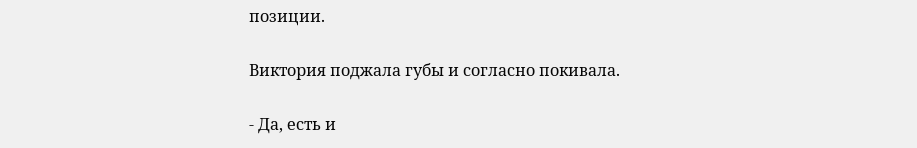позиции.

Виктория поджала губы и согласно покивала.

- Да, есть и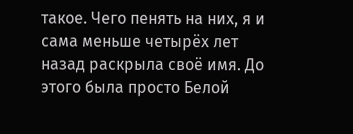такое. Чего пенять на них, я и сама меньше четырёх лет назад раскрыла своё имя. До этого была просто Белой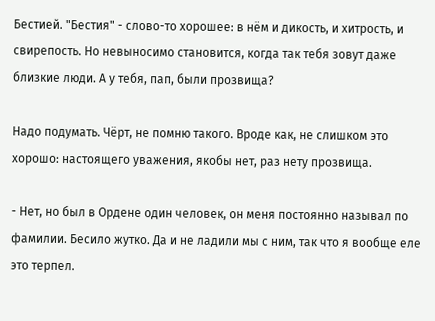Бестией. "Бестия" - слово-то хорошее: в нём и дикость, и хитрость, и свирепость. Но невыносимо становится, когда так тебя зовут даже близкие люди. А у тебя, пап, были прозвища?

Надо подумать. Чёрт, не помню такого. Вроде как, не слишком это хорошо: настоящего уважения, якобы нет, раз нету прозвища.

- Нет, но был в Ордене один человек, он меня постоянно называл по фамилии. Бесило жутко. Да и не ладили мы с ним, так что я вообще еле это терпел.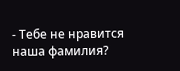- Тебе не нравится наша фамилия?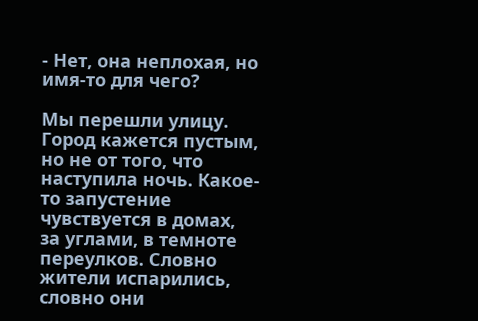- Нет, она неплохая, но имя-то для чего?

Мы перешли улицу. Город кажется пустым, но не от того, что наступила ночь. Какое-то запустение чувствуется в домах, за углами, в темноте переулков. Словно жители испарились, словно они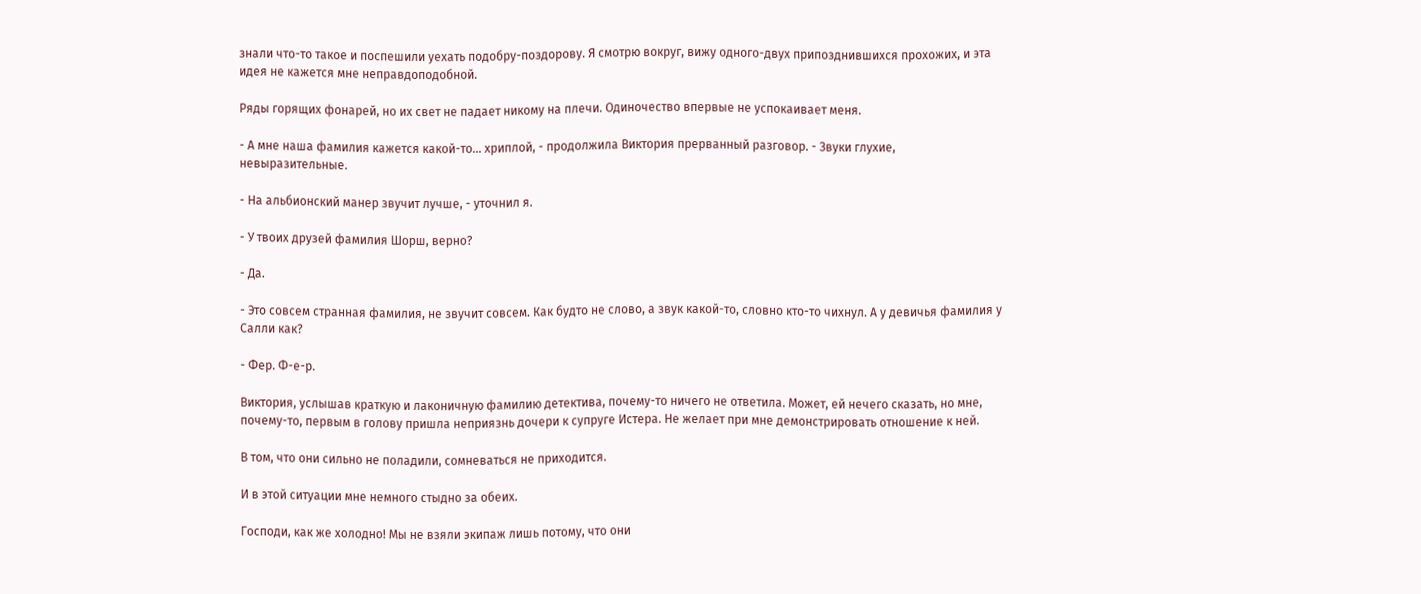знали что-то такое и поспешили уехать подобру-поздорову. Я смотрю вокруг, вижу одного-двух припозднившихся прохожих, и эта идея не кажется мне неправдоподобной.

Ряды горящих фонарей, но их свет не падает никому на плечи. Одиночество впервые не успокаивает меня.

- А мне наша фамилия кажется какой-то... хриплой, - продолжила Виктория прерванный разговор. - Звуки глухие, невыразительные.

- На альбионский манер звучит лучше, - уточнил я.

- У твоих друзей фамилия Шорш, верно?

- Да.

- Это совсем странная фамилия, не звучит совсем. Как будто не слово, а звук какой-то, словно кто-то чихнул. А у девичья фамилия у Салли как?

- Фер. Ф-е-р.

Виктория, услышав краткую и лаконичную фамилию детектива, почему-то ничего не ответила. Может, ей нечего сказать, но мне, почему-то, первым в голову пришла неприязнь дочери к супруге Истера. Не желает при мне демонстрировать отношение к ней.

В том, что они сильно не поладили, сомневаться не приходится.

И в этой ситуации мне немного стыдно за обеих.

Господи, как же холодно! Мы не взяли экипаж лишь потому, что они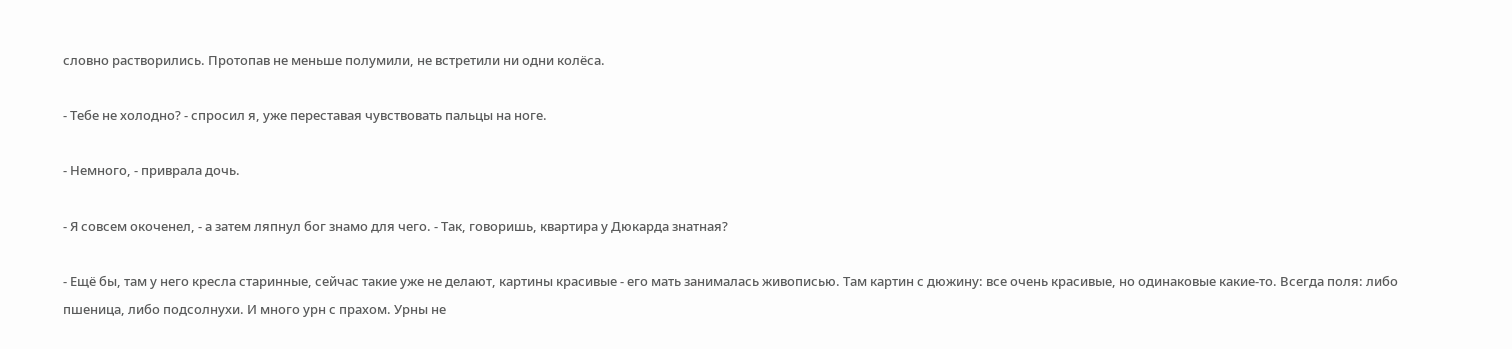словно растворились. Протопав не меньше полумили, не встретили ни одни колёса.

- Тебе не холодно? - спросил я, уже переставая чувствовать пальцы на ноге.

- Немного, - приврала дочь.

- Я совсем окоченел, - а затем ляпнул бог знамо для чего. - Так, говоришь, квартира у Дюкарда знатная?

- Ещё бы, там у него кресла старинные, сейчас такие уже не делают, картины красивые - его мать занималась живописью. Там картин с дюжину: все очень красивые, но одинаковые какие-то. Всегда поля: либо пшеница, либо подсолнухи. И много урн с прахом. Урны не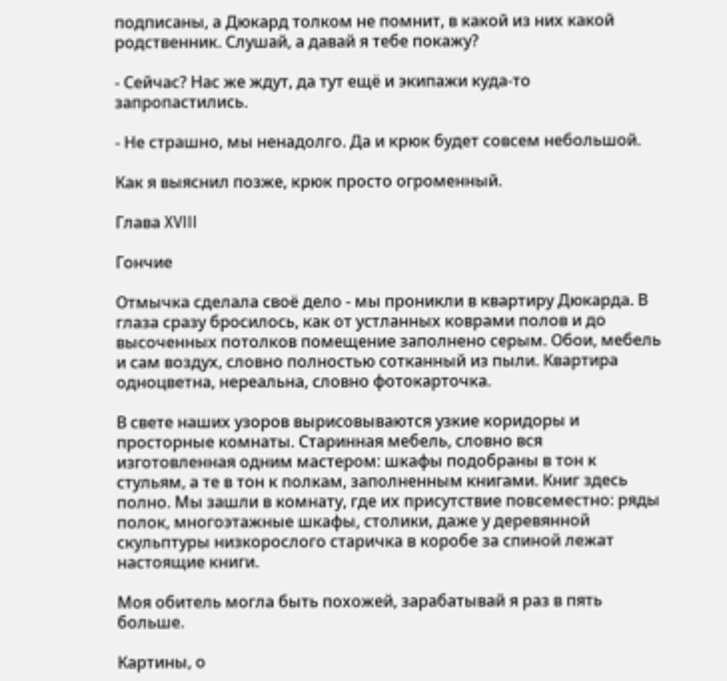подписаны, а Дюкард толком не помнит, в какой из них какой родственник. Слушай, а давай я тебе покажу?

- Сейчас? Нас же ждут, да тут ещё и экипажи куда-то запропастились.

- Не страшно, мы ненадолго. Да и крюк будет совсем небольшой.

Как я выяснил позже, крюк просто огроменный.

Глава XVIII

Гончие

Отмычка сделала своё дело - мы проникли в квартиру Дюкарда. В глаза сразу бросилось, как от устланных коврами полов и до высоченных потолков помещение заполнено серым. Обои, мебель и сам воздух, словно полностью сотканный из пыли. Квартира одноцветна, нереальна, словно фотокарточка.

В свете наших узоров вырисовываются узкие коридоры и просторные комнаты. Старинная мебель, словно вся изготовленная одним мастером: шкафы подобраны в тон к стульям, а те в тон к полкам, заполненным книгами. Книг здесь полно. Мы зашли в комнату, где их присутствие повсеместно: ряды полок, многоэтажные шкафы, столики, даже у деревянной скульптуры низкорослого старичка в коробе за спиной лежат настоящие книги.

Моя обитель могла быть похожей, зарабатывай я раз в пять больше.

Картины, о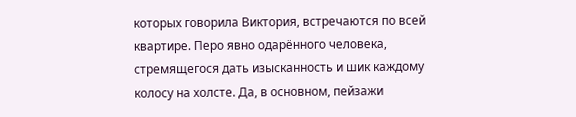которых говорила Виктория, встречаются по всей квартире. Перо явно одарённого человека, стремящегося дать изысканность и шик каждому колосу на холсте. Да, в основном, пейзажи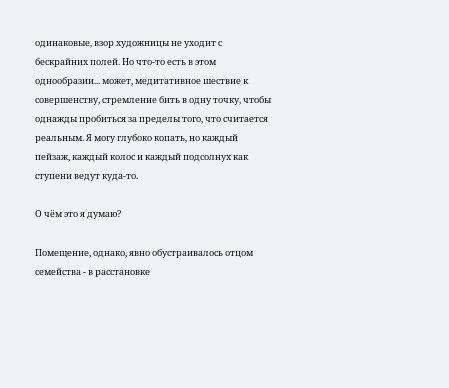одинаковые, взор художницы не уходит с бескрайних полей. Но что-то есть в этом однообразии... может, медитативное шествие к совершенству, стремление бить в одну точку, чтобы однажды пробиться за пределы того, что считается реальным. Я могу глубоко копать, но каждый пейзаж, каждый колос и каждый подсолнух как ступени ведут куда-то.

О чём это я думаю?

Помещение, однако, явно обустраивалось отцом семейства - в расстановке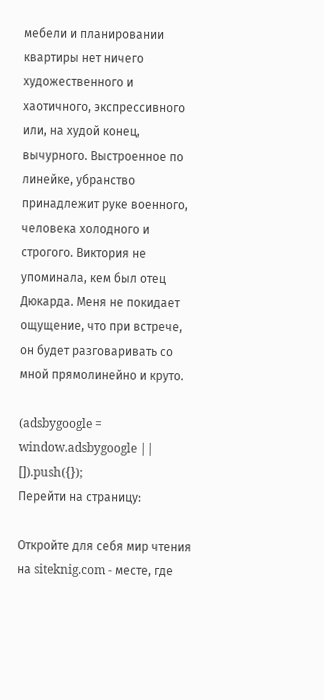мебели и планировании квартиры нет ничего художественного и хаотичного, экспрессивного или, на худой конец, вычурного. Выстроенное по линейке, убранство принадлежит руке военного, человека холодного и строгого. Виктория не упоминала, кем был отец Дюкарда. Меня не покидает ощущение, что при встрече, он будет разговаривать со мной прямолинейно и круто.

(adsbygoogle = window.adsbygoogle || []).push({});
Перейти на страницу:

Откройте для себя мир чтения на siteknig.com - месте, где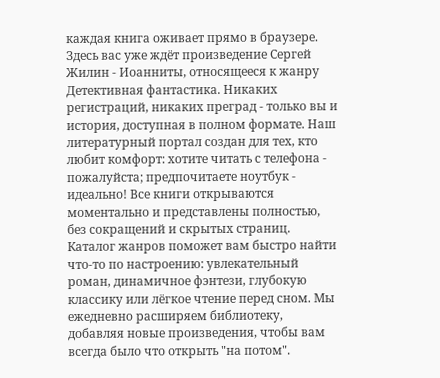каждая книга оживает прямо в браузере. Здесь вас уже ждёт произведение Сергей Жилин - Иоанниты, относящееся к жанру Детективная фантастика. Никаких регистраций, никаких преград - только вы и история, доступная в полном формате. Наш литературный портал создан для тех, кто любит комфорт: хотите читать с телефона - пожалуйста; предпочитаете ноутбук - идеально! Все книги открываются моментально и представлены полностью, без сокращений и скрытых страниц. Каталог жанров поможет вам быстро найти что-то по настроению: увлекательный роман, динамичное фэнтези, глубокую классику или лёгкое чтение перед сном. Мы ежедневно расширяем библиотеку, добавляя новые произведения, чтобы вам всегда было что открыть "на потом".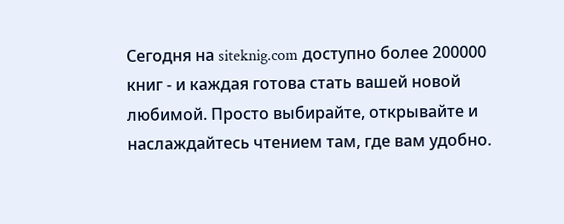Сегодня на siteknig.com доступно более 200000 книг - и каждая готова стать вашей новой любимой. Просто выбирайте, открывайте и наслаждайтесь чтением там, где вам удобно.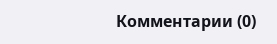Комментарии (0)